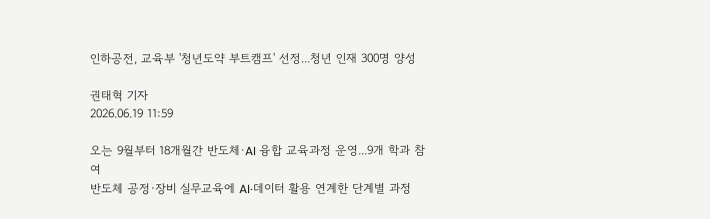인하공전, 교육부 '청년도약 부트캠프' 선정...청년 인재 300명 양성

권태혁 기자
2026.06.19 11:59

오는 9월부터 18개월간 반도체·AI 융합 교육과정 운영...9개 학과 참여
반도체 공정·장비 실무교육에 AI·데이터 활용 연계한 단계별 과정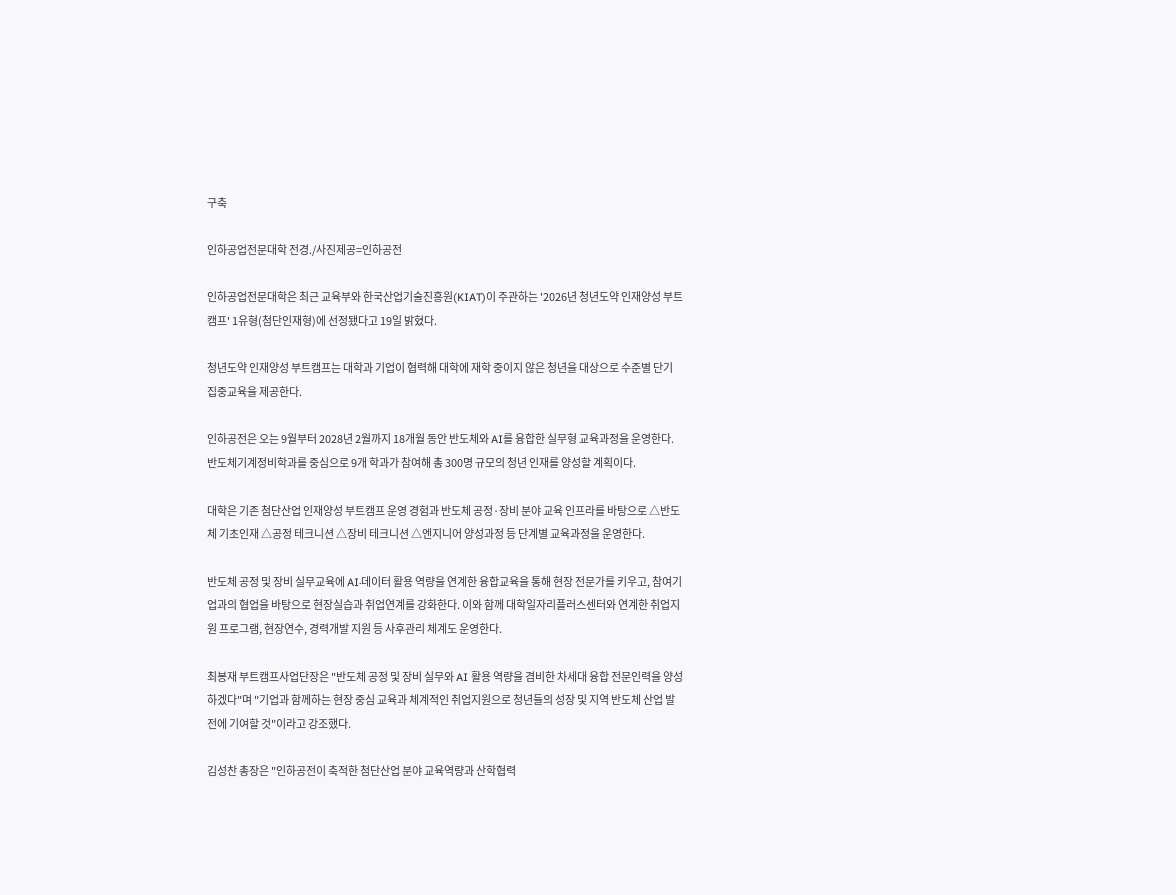구축

인하공업전문대학 전경./사진제공=인하공전

인하공업전문대학은 최근 교육부와 한국산업기술진흥원(KIAT)이 주관하는 '2026년 청년도약 인재양성 부트캠프' 1유형(첨단인재형)에 선정됐다고 19일 밝혔다.

청년도약 인재양성 부트캠프는 대학과 기업이 협력해 대학에 재학 중이지 않은 청년을 대상으로 수준별 단기 집중교육을 제공한다.

인하공전은 오는 9월부터 2028년 2월까지 18개월 동안 반도체와 AI를 융합한 실무형 교육과정을 운영한다. 반도체기계정비학과를 중심으로 9개 학과가 참여해 총 300명 규모의 청년 인재를 양성할 계획이다.

대학은 기존 첨단산업 인재양성 부트캠프 운영 경험과 반도체 공정·장비 분야 교육 인프라를 바탕으로 △반도체 기초인재 △공정 테크니션 △장비 테크니션 △엔지니어 양성과정 등 단계별 교육과정을 운영한다.

반도체 공정 및 장비 실무교육에 AI·데이터 활용 역량을 연계한 융합교육을 통해 현장 전문가를 키우고, 참여기업과의 협업을 바탕으로 현장실습과 취업연계를 강화한다. 이와 함께 대학일자리플러스센터와 연계한 취업지원 프로그램, 현장연수, 경력개발 지원 등 사후관리 체계도 운영한다.

최봉재 부트캠프사업단장은 "반도체 공정 및 장비 실무와 AI 활용 역량을 겸비한 차세대 융합 전문인력을 양성하겠다"며 "기업과 함께하는 현장 중심 교육과 체계적인 취업지원으로 청년들의 성장 및 지역 반도체 산업 발전에 기여할 것"이라고 강조했다.

김성찬 총장은 "인하공전이 축적한 첨단산업 분야 교육역량과 산학협력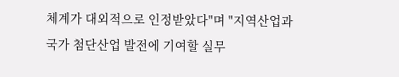체계가 대외적으로 인정받았다"며 "지역산업과 국가 첨단산업 발전에 기여할 실무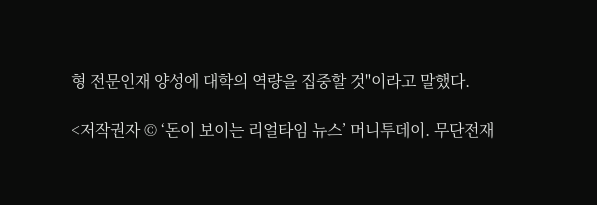형 전문인재 양성에 대학의 역량을 집중할 것"이라고 말했다.

<저작권자 © ‘돈이 보이는 리얼타임 뉴스’ 머니투데이. 무단전재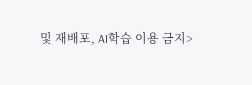및 재배포, AI학습 이용 금지>